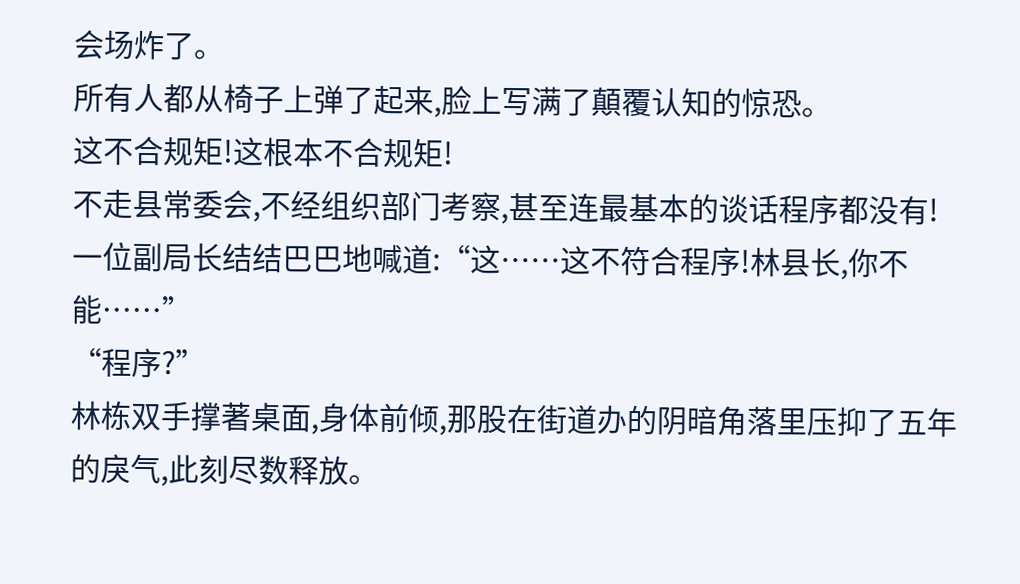会场炸了。
所有人都从椅子上弹了起来,脸上写满了顛覆认知的惊恐。
这不合规矩!这根本不合规矩!
不走县常委会,不经组织部门考察,甚至连最基本的谈话程序都没有!
一位副局长结结巴巴地喊道:“这……这不符合程序!林县长,你不能……”
“程序?”
林栋双手撑著桌面,身体前倾,那股在街道办的阴暗角落里压抑了五年的戾气,此刻尽数释放。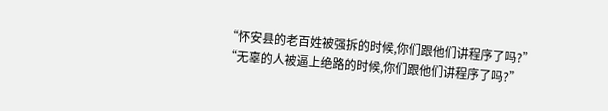“怀安县的老百姓被强拆的时候,你们跟他们讲程序了吗?”
“无辜的人被逼上绝路的时候,你们跟他们讲程序了吗?”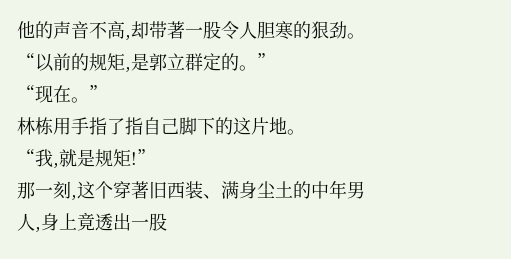他的声音不高,却带著一股令人胆寒的狠劲。
“以前的规矩,是郭立群定的。”
“现在。”
林栋用手指了指自己脚下的这片地。
“我,就是规矩!”
那一刻,这个穿著旧西装、满身尘土的中年男人,身上竟透出一股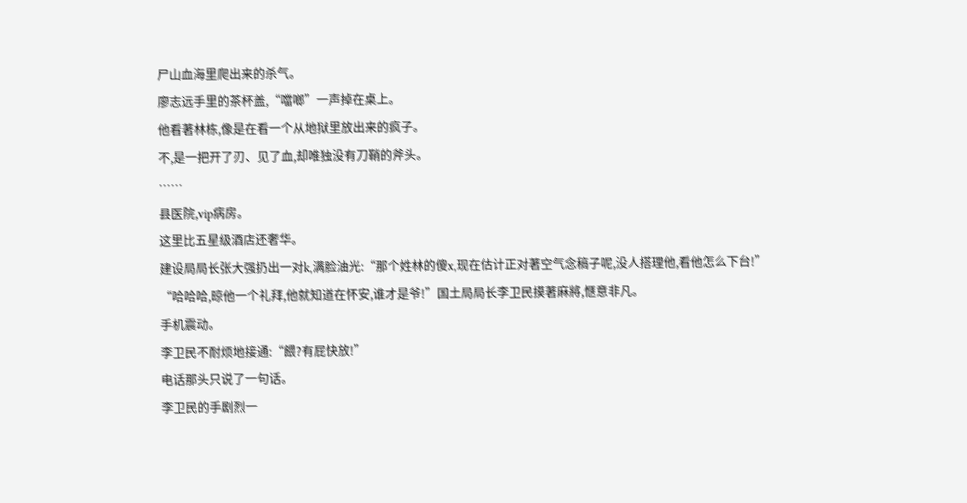尸山血海里爬出来的杀气。
廖志远手里的茶杯盖,“噹啷”一声掉在桌上。
他看著林栋,像是在看一个从地狱里放出来的疯子。
不,是一把开了刃、见了血,却唯独没有刀鞘的斧头。
……
县医院,vip病房。
这里比五星级酒店还奢华。
建设局局长张大强扔出一对k,满脸油光:“那个姓林的傻x,现在估计正对著空气念稿子呢,没人搭理他,看他怎么下台!”
“哈哈哈,晾他一个礼拜,他就知道在怀安,谁才是爷!”国土局局长李卫民摸著麻將,愜意非凡。
手机震动。
李卫民不耐烦地接通:“餵?有屁快放!”
电话那头只说了一句话。
李卫民的手剧烈一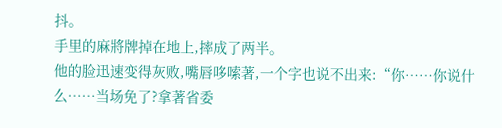抖。
手里的麻將牌掉在地上,摔成了两半。
他的脸迅速变得灰败,嘴唇哆嗦著,一个字也说不出来:“你……你说什么……当场免了?拿著省委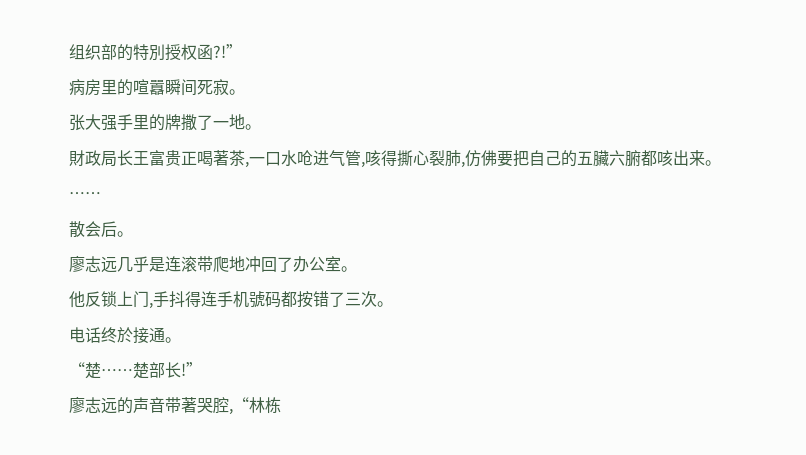组织部的特別授权函?!”
病房里的喧囂瞬间死寂。
张大强手里的牌撒了一地。
財政局长王富贵正喝著茶,一口水呛进气管,咳得撕心裂肺,仿佛要把自己的五臟六腑都咳出来。
……
散会后。
廖志远几乎是连滚带爬地冲回了办公室。
他反锁上门,手抖得连手机號码都按错了三次。
电话终於接通。
“楚……楚部长!”
廖志远的声音带著哭腔,“林栋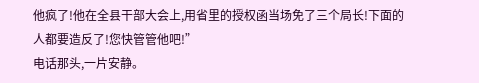他疯了!他在全县干部大会上,用省里的授权函当场免了三个局长!下面的人都要造反了!您快管管他吧!”
电话那头,一片安静。